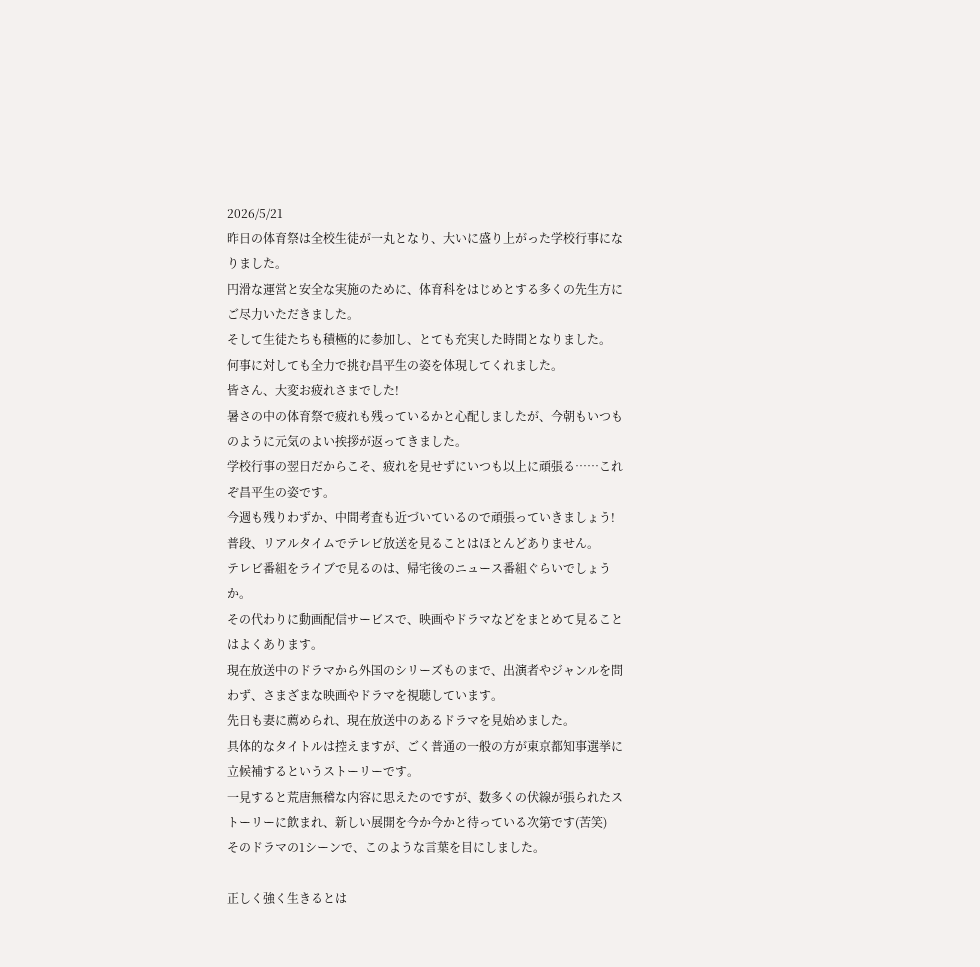2026/5/21
昨日の体育祭は全校生徒が一丸となり、大いに盛り上がった学校行事になりました。
円滑な運営と安全な実施のために、体育科をはじめとする多くの先生方にご尽力いただきました。
そして生徒たちも積極的に参加し、とても充実した時間となりました。
何事に対しても全力で挑む昌平生の姿を体現してくれました。
皆さん、大変お疲れさまでした!
暑さの中の体育祭で疲れも残っているかと心配しましたが、今朝もいつものように元気のよい挨拶が返ってきました。
学校行事の翌日だからこそ、疲れを見せずにいつも以上に頑張る……これぞ昌平生の姿です。
今週も残りわずか、中間考査も近づいているので頑張っていきましょう!
普段、リアルタイムでテレビ放送を見ることはほとんどありません。
テレビ番組をライブで見るのは、帰宅後のニュース番組ぐらいでしょうか。
その代わりに動画配信サービスで、映画やドラマなどをまとめて見ることはよくあります。
現在放送中のドラマから外国のシリーズものまで、出演者やジャンルを問わず、さまざまな映画やドラマを視聴しています。
先日も妻に薦められ、現在放送中のあるドラマを見始めました。
具体的なタイトルは控えますが、ごく普通の一般の方が東京都知事選挙に立候補するというストーリーです。
一見すると荒唐無稽な内容に思えたのですが、数多くの伏線が張られたストーリーに飲まれ、新しい展開を今か今かと待っている次第です(苦笑)
そのドラマの1シーンで、このような言葉を目にしました。

正しく強く生きるとは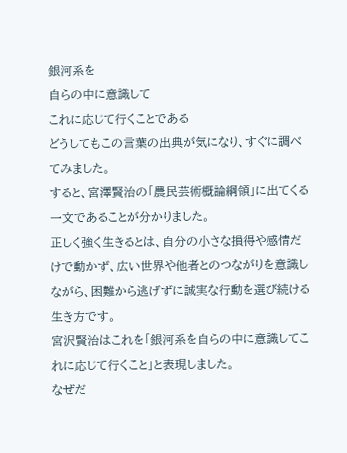銀河系を
自らの中に意識して
これに応じて行くことである
どうしてもこの言葉の出典が気になり、すぐに調べてみました。
すると、宮澤賢治の「農民芸術概論綱領」に出てくる一文であることが分かりました。
正しく強く生きるとは、自分の小さな損得や感情だけで動かず、広い世界や他者とのつながりを意識しながら、困難から逃げずに誠実な行動を選び続ける生き方です。
宮沢賢治はこれを「銀河系を自らの中に意識してこれに応じて行くこと」と表現しました。
なぜだ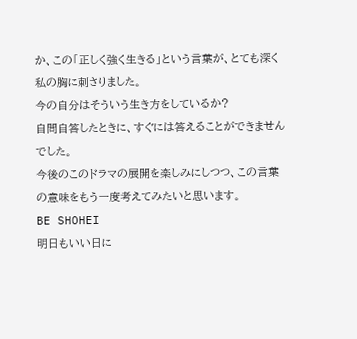か、この「正しく強く生きる」という言葉が、とても深く私の胸に刺さりました。
今の自分はそういう生き方をしているか?
自問自答したときに、すぐには答えることができませんでした。
今後のこのドラマの展開を楽しみにしつつ、この言葉の意味をもう一度考えてみたいと思います。
BE SHOHEI
明日もいい日に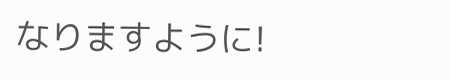なりますように!